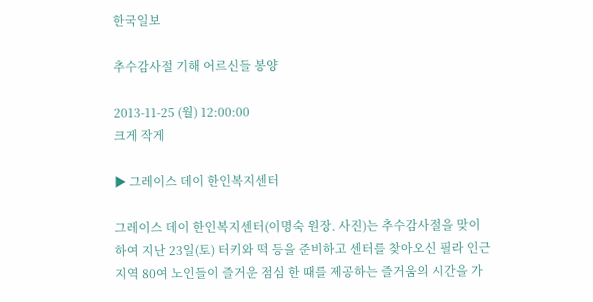한국일보

추수감사절 기해 어르신들 봉양

2013-11-25 (월) 12:00:00
크게 작게

▶ 그레이스 데이 한인복지센터

그레이스 데이 한인복지센터(이명숙 원장. 사진)는 추수감사절을 맞이하여 지난 23일(토) 터키와 떡 등을 준비하고 센터를 찾아오신 필라 인근 지역 80여 노인들이 즐거운 점심 한 때를 제공하는 즐거움의 시간을 가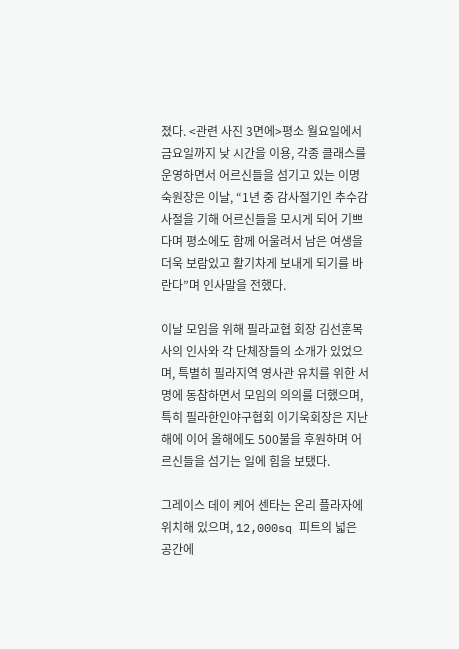졌다. <관련 사진 3면에>평소 월요일에서 금요일까지 낮 시간을 이용, 각종 클래스를 운영하면서 어르신들을 섬기고 있는 이명숙원장은 이날, “1년 중 감사절기인 추수감사절을 기해 어르신들을 모시게 되어 기쁘다며 평소에도 함께 어울려서 남은 여생을 더욱 보람있고 활기차게 보내게 되기를 바란다”며 인사말을 전했다.

이날 모임을 위해 필라교협 회장 김선훈목사의 인사와 각 단체장들의 소개가 있었으며, 특별히 필라지역 영사관 유치를 위한 서명에 동참하면서 모임의 의의를 더했으며, 특히 필라한인야구협회 이기욱회장은 지난해에 이어 올해에도 500불을 후원하며 어르신들을 섬기는 일에 힘을 보탰다.

그레이스 데이 케어 센타는 온리 플라자에 위치해 있으며, 12,000sq 피트의 넓은 공간에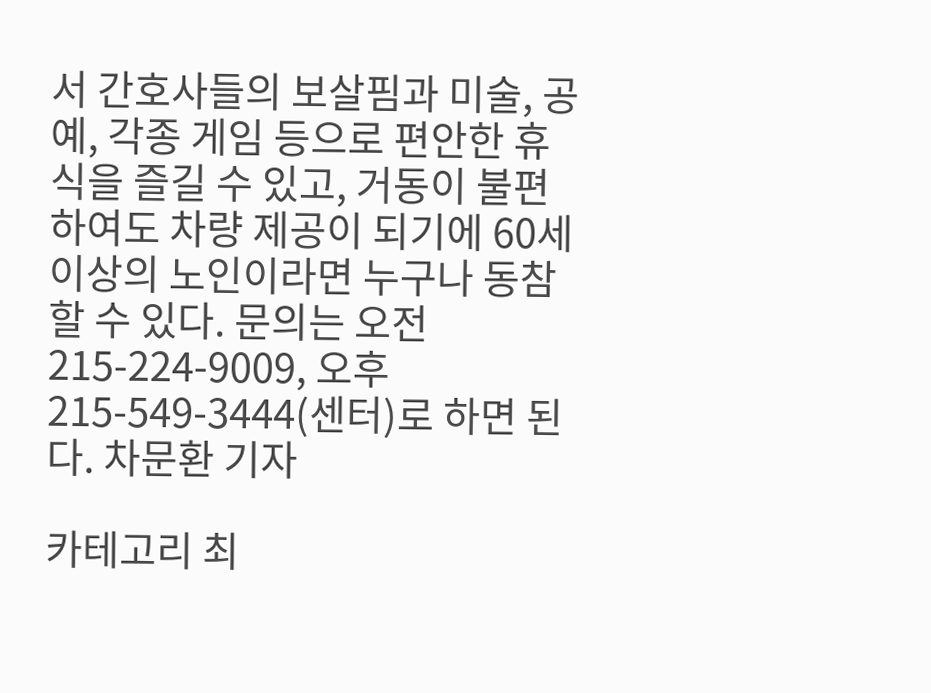서 간호사들의 보살핌과 미술, 공예, 각종 게임 등으로 편안한 휴식을 즐길 수 있고, 거동이 불편하여도 차량 제공이 되기에 60세 이상의 노인이라면 누구나 동참할 수 있다. 문의는 오전 215-224-9009, 오후 215-549-3444(센터)로 하면 된다. 차문환 기자

카테고리 최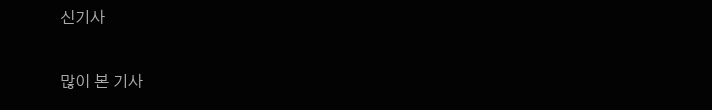신기사

많이 본 기사